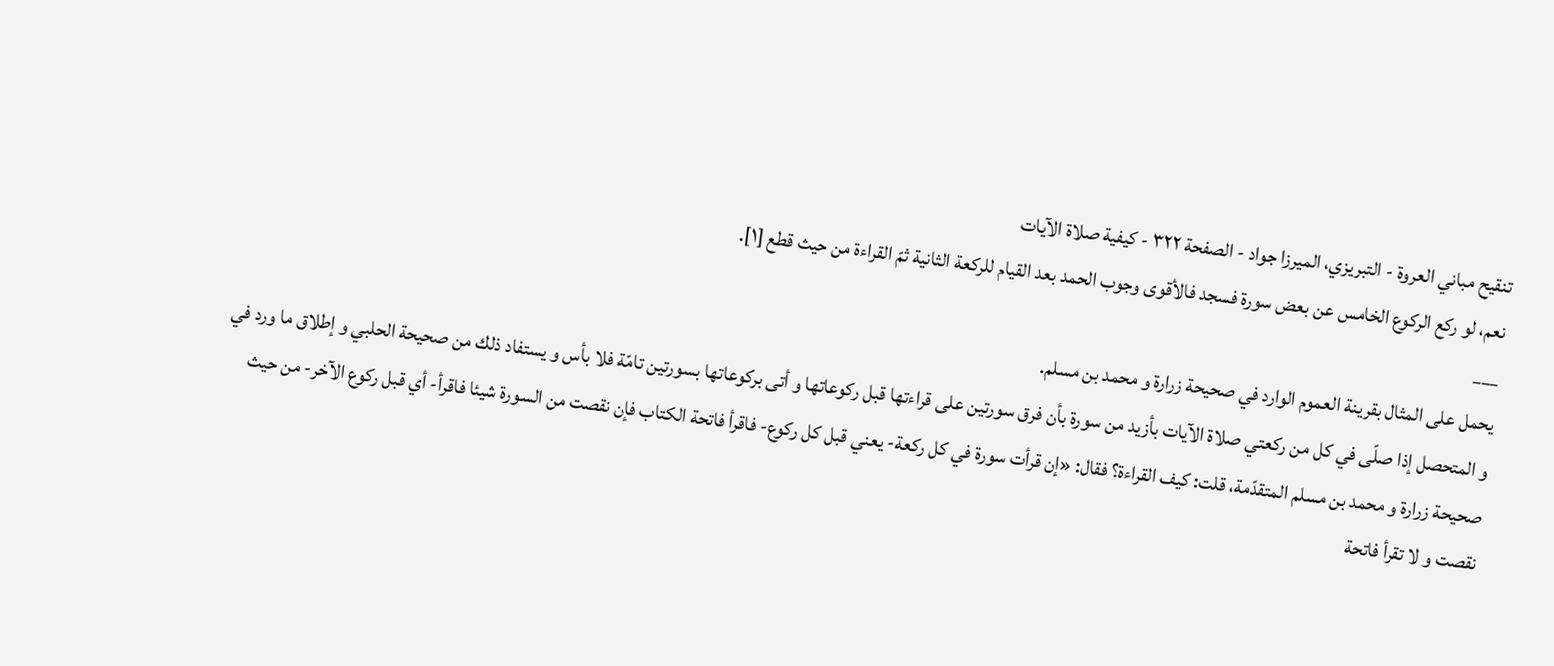تنقيح مباني العروة - التبريزي، الميرزا جواد - الصفحة ٣٢٢ - كيفية صلاة الآيات
نعم، لو ركع الركوع الخامس عن بعض سورة فسجد فالأقوى وجوب الحمد بعد القيام للركعة الثانية ثمّ القراءة من حيث قطع [١].
___
يحمل على المثال بقرينة العموم الوارد في صحيحة زرارة و محمد بن مسلم.
و المتحصل إذا صلّى في كل من ركعتي صلاة الآيات بأزيد من سورة بأن فرق سورتين على قراءتها قبل ركوعاتها و أتى بركوعاتها بسورتين تامّة فلا بأس و يستفاد ذلك من صحيحة الحلبي و إطلاق ما ورد في صحيحة زرارة و محمد بن مسلم المتقدّمة، قلت: كيف القراءة؟ فقال: «إن قرأت سورة في كل ركعة- يعني قبل كل ركوع- فاقرأ فاتحة الكتاب فإن نقصت من السورة شيئا فاقرأ- أي قبل ركوع الآخر- من حيث نقصت و لا تقرأ فاتحة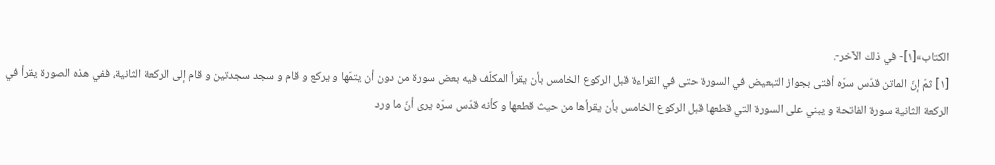الكتاب»[١]- في ذلك الآخر-.
[١] ثمّ إنّ الماتن قدّس سرّه أفتى بجواز التبعيض في السورة حتى في القراءة قبل الركوع الخامس بأن يقرأ المكلّف فيه بعض سورة من دون أن يتمّها و يركع و قام و سجد سجدتين و قام إلى الركعة الثانية، ففي هذه الصورة يقرأ في الركعة الثانية سورة الفاتحة و يبني على السورة التي قطعها قبل الركوع الخامس بأن يقرأها من حيث قطعها و كأنه قدّس سرّه يرى أنّ ما ورد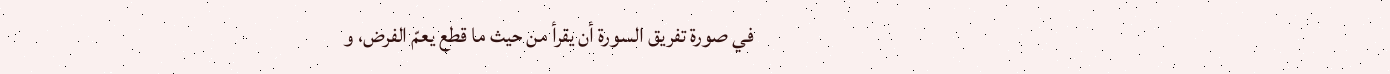في صورة تفريق السورة أن يقرأ من حيث ما قطع يعمّ الفرض، و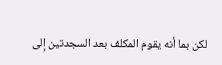لكن بما أنه يقوم المكلف بعد السجدتين إلى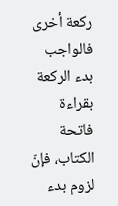ركعة أخرى فالواجب بدء الركعة بقراءة فاتحة الكتاب، فإنّ لزوم بدء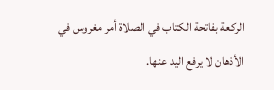الركعة بفاتحة الكتاب في الصلاة أمر مغروس في الأذهان لا يرفع اليد عنها.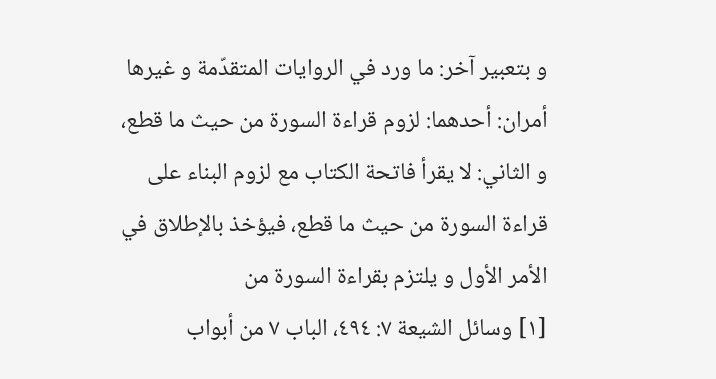و بتعبير آخر: ما ورد في الروايات المتقدّمة و غيرها أمران: أحدهما: لزوم قراءة السورة من حيث ما قطع، و الثاني: لا يقرأ فاتحة الكتاب مع لزوم البناء على قراءة السورة من حيث ما قطع، فيؤخذ بالإطلاق في الأمر الأول و يلتزم بقراءة السورة من
[١] وسائل الشيعة ٧: ٤٩٤، الباب ٧ من أبواب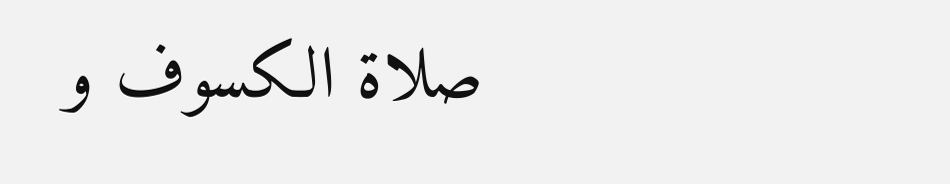صلاة الكسوف و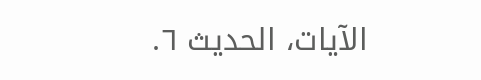الآيات، الحديث ٦.